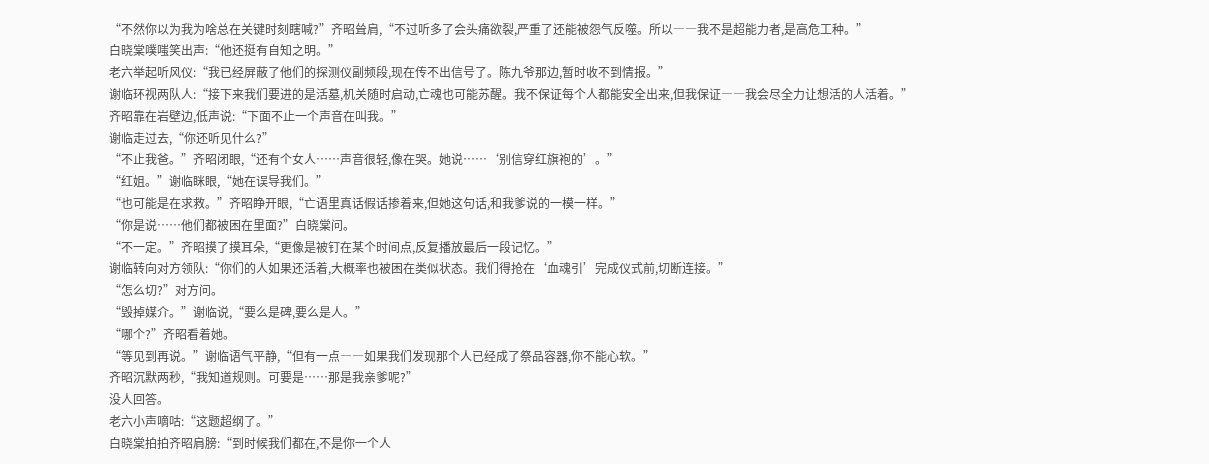“不然你以为我为啥总在关键时刻瞎喊?”齐昭耸肩,“不过听多了会头痛欲裂,严重了还能被怨气反噬。所以――我不是超能力者,是高危工种。”
白晓棠噗嗤笑出声:“他还挺有自知之明。”
老六举起听风仪:“我已经屏蔽了他们的探测仪副频段,现在传不出信号了。陈九爷那边,暂时收不到情报。”
谢临环视两队人:“接下来我们要进的是活墓,机关随时启动,亡魂也可能苏醒。我不保证每个人都能安全出来,但我保证――我会尽全力让想活的人活着。”
齐昭靠在岩壁边,低声说:“下面不止一个声音在叫我。”
谢临走过去,“你还听见什么?”
“不止我爸。”齐昭闭眼,“还有个女人……声音很轻,像在哭。她说……‘别信穿红旗袍的’。”
“红姐。”谢临眯眼,“她在误导我们。”
“也可能是在求救。”齐昭睁开眼,“亡语里真话假话掺着来,但她这句话,和我爹说的一模一样。”
“你是说……他们都被困在里面?”白晓棠问。
“不一定。”齐昭摸了摸耳朵,“更像是被钉在某个时间点,反复播放最后一段记忆。”
谢临转向对方领队:“你们的人如果还活着,大概率也被困在类似状态。我们得抢在‘血魂引’完成仪式前,切断连接。”
“怎么切?”对方问。
“毁掉媒介。”谢临说,“要么是碑,要么是人。”
“哪个?”齐昭看着她。
“等见到再说。”谢临语气平静,“但有一点――如果我们发现那个人已经成了祭品容器,你不能心软。”
齐昭沉默两秒,“我知道规则。可要是……那是我亲爹呢?”
没人回答。
老六小声嘀咕:“这题超纲了。”
白晓棠拍拍齐昭肩膀:“到时候我们都在,不是你一个人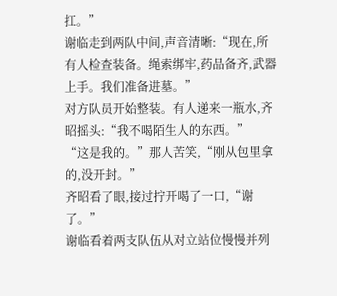扛。”
谢临走到两队中间,声音清晰:“现在,所有人检查装备。绳索绑牢,药品备齐,武器上手。我们准备进墓。”
对方队员开始整装。有人递来一瓶水,齐昭摇头:“我不喝陌生人的东西。”
“这是我的。”那人苦笑,“刚从包里拿的,没开封。”
齐昭看了眼,接过拧开喝了一口,“谢了。”
谢临看着两支队伍从对立站位慢慢并列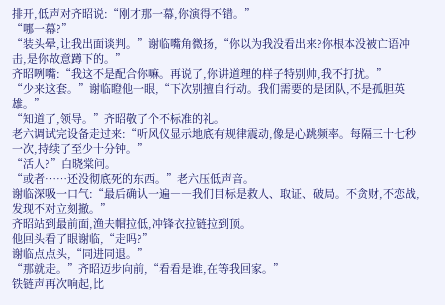排开,低声对齐昭说:“刚才那一幕,你演得不错。”
“哪一幕?”
“装头晕,让我出面谈判。”谢临嘴角微扬,“你以为我没看出来?你根本没被亡语冲击,是你故意蹲下的。”
齐昭咧嘴:“我这不是配合你嘛。再说了,你讲道理的样子特别帅,我不打扰。”
“少来这套。”谢临瞪他一眼,“下次别擅自行动。我们需要的是团队,不是孤胆英雄。”
“知道了,领导。”齐昭敬了个不标准的礼。
老六调试完设备走过来:“听风仪显示地底有规律震动,像是心跳频率。每隔三十七秒一次,持续了至少十分钟。”
“活人?”白晓棠问。
“或者……还没彻底死的东西。”老六压低声音。
谢临深吸一口气:“最后确认一遍――我们目标是救人、取证、破局。不贪财,不恋战,发现不对立刻撤。”
齐昭站到最前面,渔夫帽拉低,冲锋衣拉链拉到顶。
他回头看了眼谢临,“走吗?”
谢临点点头,“同进同退。”
“那就走。”齐昭迈步向前,“看看是谁,在等我回家。”
铁链声再次响起,比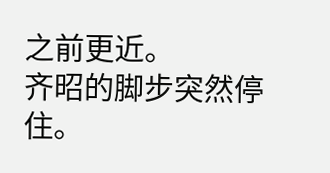之前更近。
齐昭的脚步突然停住。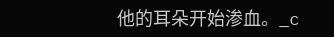他的耳朵开始渗血。_c